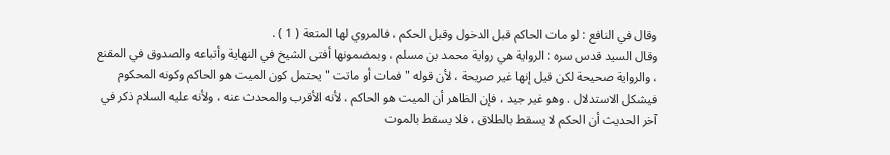وقال في النافع : لو مات الحاكم قبل الدخول وقبل الحكم ، فالمروي لها المتعة ( 1 ) .
وقال السيد قدس سره : الرواية هي رواية محمد بن مسلم ، وبمضمونها أفتى الشيخ في النهاية وأتباعه والصدوق في المقنع ، والرواية صحيحة لكن قيل إنها غير صريحة ، لأن قوله " فمات أو ماتت " يحتمل كون الميت هو الحاكم وكونه المحكوم فيشكل الاستدلال . وهو غير جيد ، فإن الظاهر أن الميت هو الحاكم ، لأنه الأقرب والمحدث عنه ، ولأنه عليه السلام ذكر في آخر الحديث أن الحكم لا يسقط بالطلاق ، فلا يسقط بالموت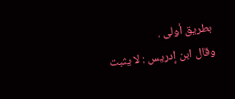بطريق أولى .
وقال ابن إدريس : لا يثبت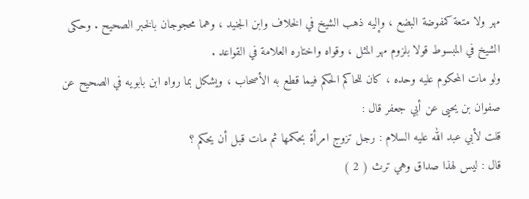مهر ولا متعة كمفوضة البضع ، وإليه ذهب الشيخ في الخلاف وابن الجنيد ، وهما محجوجان بالخبر الصحيح . وحكى الشيخ في المبسوط قولا بلزوم مهر المثل ، وقواه واختاره العلامة في القواعد .
ولو مات المحكوم عليه وحده ، كان للحاكم الحكم فيما قطع به الأصحاب ، ويشكل بما رواه ابن بابويه في الصحيح عن صفوان بن يحيى عن أبي جعفر قال :
قلت لأبي عبد الله عليه السلام : رجل تزوج امرأة بحكمها ثم مات قبل أن يحكم ؟
قال : ليس لهذا صداق وهي ترث ( 2 )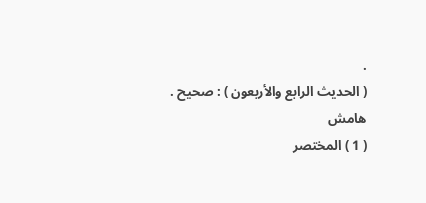.
( الحديث الرابع والأربعون ) : صحيح .
هامش
( 1 ) المختصر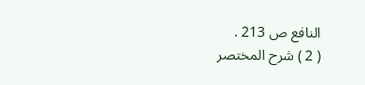النافع ص 213 .
( 2 ) شرح المختصر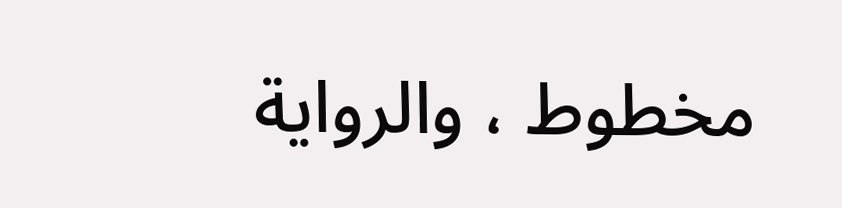مخطوط ، والرواية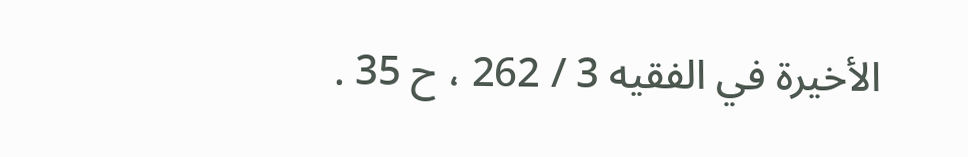الأخيرة في الفقيه 3 / 262 ، ح 35 .